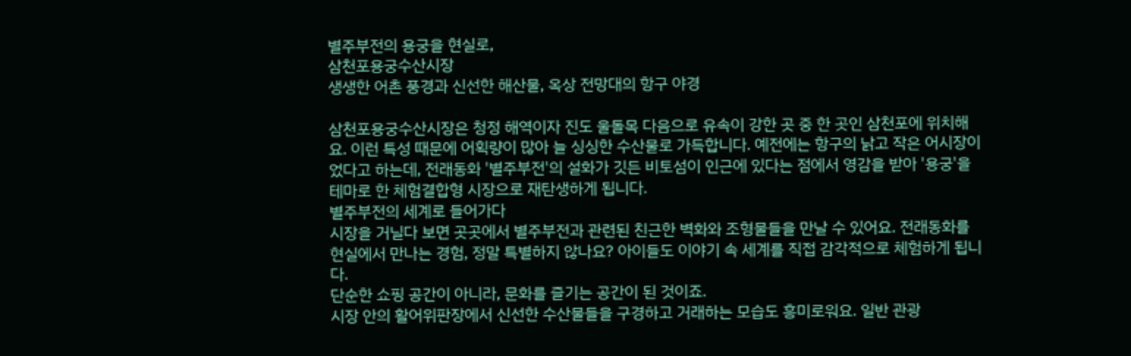별주부전의 용궁을 현실로,
삼천포용궁수산시장
생생한 어촌 풍경과 신선한 해산물, 옥상 전망대의 항구 야경

삼천포용궁수산시장은 청정 해역이자 진도 울돌목 다음으로 유속이 강한 곳 중 한 곳인 삼천포에 위치해요. 이런 특성 때문에 어획량이 많아 늘 싱싱한 수산물로 가득합니다. 예전에는 항구의 낡고 작은 어시장이었다고 하는데, 전래동화 '별주부전'의 설화가 깃든 비토섬이 인근에 있다는 점에서 영감을 받아 '용궁'을 테마로 한 체험결합형 시장으로 재탄생하게 됩니다.
별주부전의 세계로 들어가다
시장을 거닐다 보면 곳곳에서 별주부전과 관련된 친근한 벽화와 조형물들을 만날 수 있어요. 전래동화를 현실에서 만나는 경험, 정말 특별하지 않나요? 아이들도 이야기 속 세계를 직접 감각적으로 체험하게 됩니다.
단순한 쇼핑 공간이 아니라, 문화를 즐기는 공간이 된 것이죠.
시장 안의 활어위판장에서 신선한 수산물들을 구경하고 거래하는 모습도 흥미로워요. 일반 관광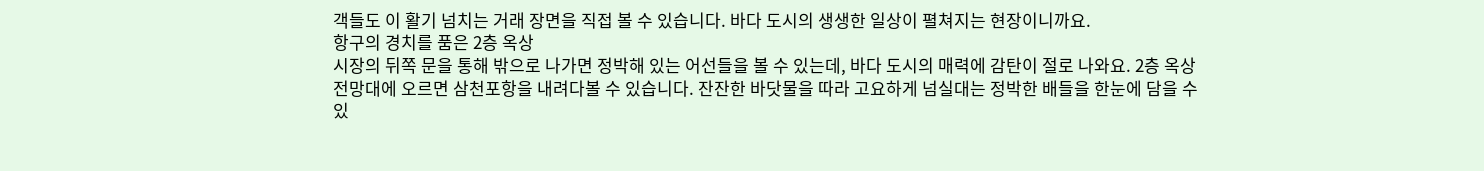객들도 이 활기 넘치는 거래 장면을 직접 볼 수 있습니다. 바다 도시의 생생한 일상이 펼쳐지는 현장이니까요.
항구의 경치를 품은 2층 옥상
시장의 뒤쪽 문을 통해 밖으로 나가면 정박해 있는 어선들을 볼 수 있는데, 바다 도시의 매력에 감탄이 절로 나와요. 2층 옥상 전망대에 오르면 삼천포항을 내려다볼 수 있습니다. 잔잔한 바닷물을 따라 고요하게 넘실대는 정박한 배들을 한눈에 담을 수 있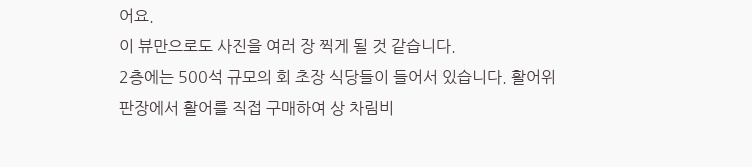어요.
이 뷰만으로도 사진을 여러 장 찍게 될 것 같습니다.
2층에는 500석 규모의 회 초장 식당들이 들어서 있습니다. 활어위판장에서 활어를 직접 구매하여 상 차림비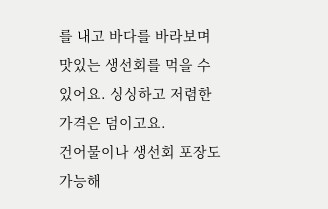를 내고 바다를 바라보며 맛있는 생선회를 먹을 수 있어요. 싱싱하고 저렴한 가격은 덤이고요.
건어물이나 생선회 포장도 가능해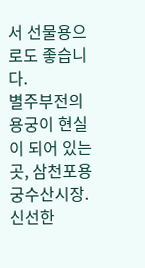서 선물용으로도 좋습니다.
별주부전의 용궁이 현실이 되어 있는 곳, 삼천포용궁수산시장. 신선한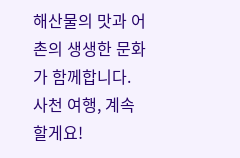해산물의 맛과 어촌의 생생한 문화가 함께합니다. 사천 여행, 계속할게요!